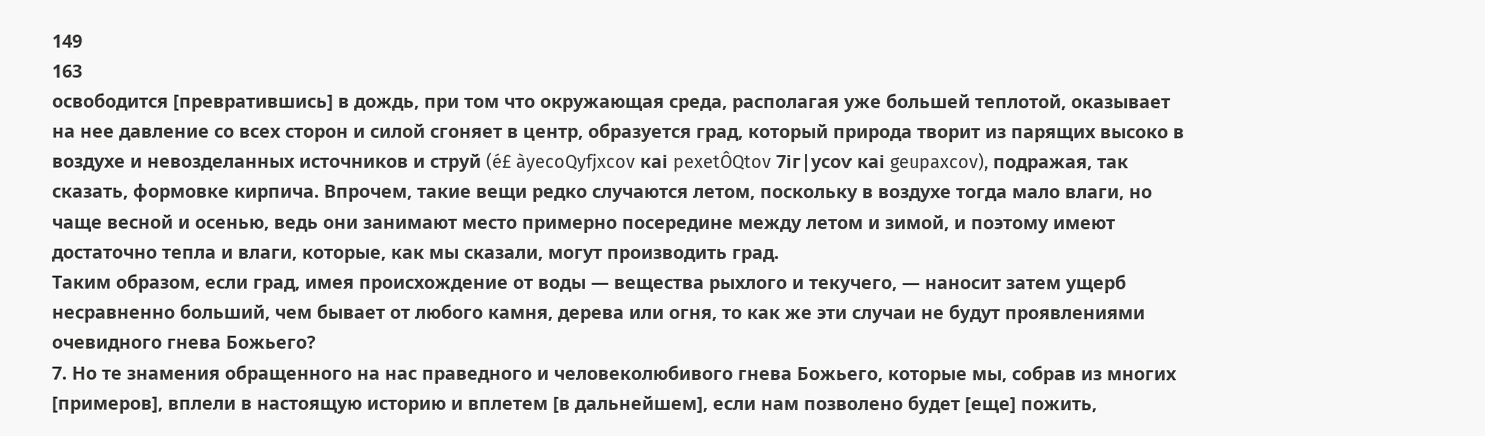149
163
освободится [превратившись] в дождь, при том что окружающая среда, располагая уже большей теплотой, оказывает на нее давление со всех сторон и силой сгоняет в центр, образуется град, который природа творит из парящих высоко в воздухе и невозделанных источников и струй (é£ àyecoQyfjxcov каі pexetÔQtov 7іг|усоѵ каі geupaxcov), подражая, так сказать, формовке кирпича. Впрочем, такие вещи редко случаются летом, поскольку в воздухе тогда мало влаги, но чаще весной и осенью, ведь они занимают место примерно посередине между летом и зимой, и поэтому имеют достаточно тепла и влаги, которые, как мы сказали, могут производить град.
Таким образом, если град, имея происхождение от воды — вещества рыхлого и текучего, — наносит затем ущерб несравненно больший, чем бывает от любого камня, дерева или огня, то как же эти случаи не будут проявлениями очевидного гнева Божьего?
7. Но те знамения обращенного на нас праведного и человеколюбивого гнева Божьего, которые мы, собрав из многих [примеров], вплели в настоящую историю и вплетем [в дальнейшем], если нам позволено будет [еще] пожить,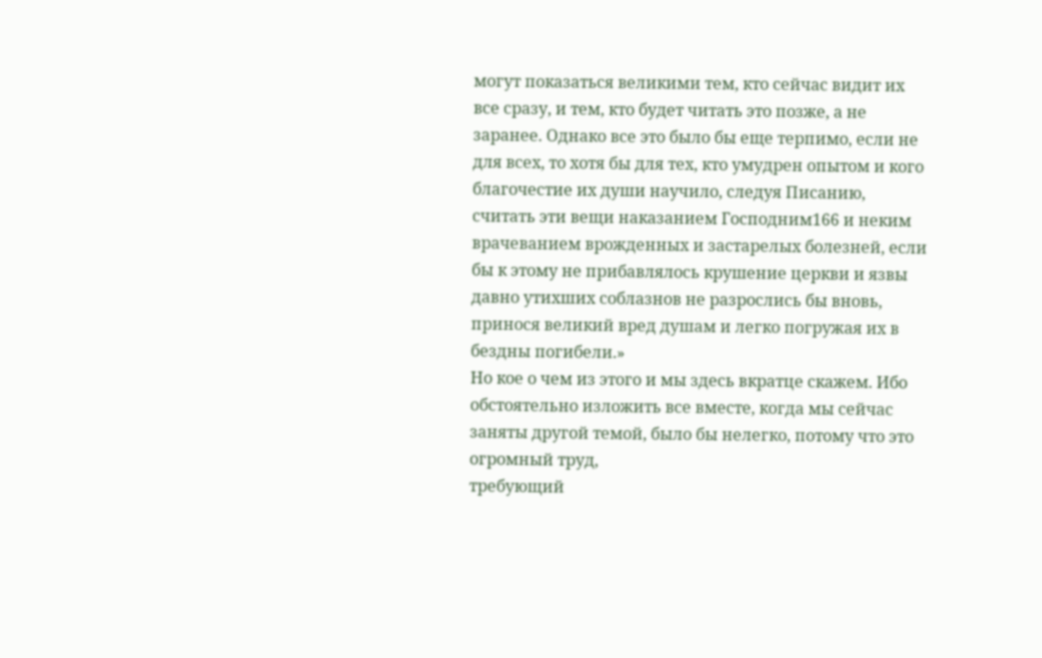могут показаться великими тем, кто сейчас видит их все сразу, и тем, кто будет читать это позже, а не заранее. Однако все это было бы еще терпимо, если не для всех, то хотя бы для тех, кто умудрен опытом и кого благочестие их души научило, следуя Писанию, считать эти вещи наказанием Господним166 и неким врачеванием врожденных и застарелых болезней, если бы к этому не прибавлялось крушение церкви и язвы давно утихших соблазнов не разрослись бы вновь, принося великий вред душам и легко погружая их в бездны погибели.»
Но кое о чем из этого и мы здесь вкратце скажем. Ибо обстоятельно изложить все вместе, когда мы сейчас заняты другой темой, было бы нелегко, потому что это огромный труд,
требующий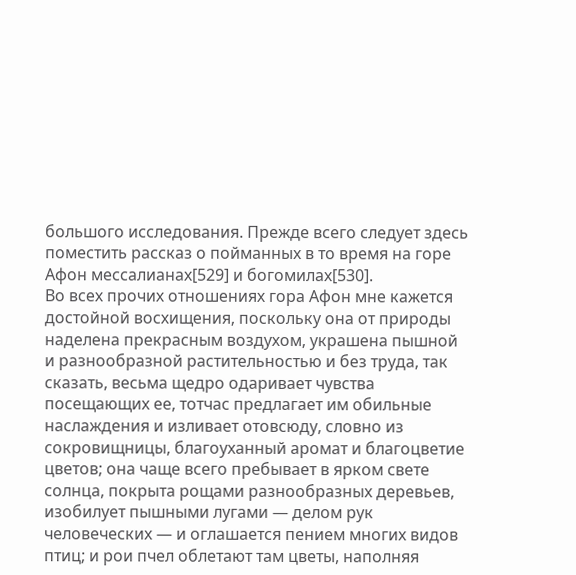большого исследования. Прежде всего следует здесь поместить рассказ о пойманных в то время на горе Афон мессалианах[529] и богомилах[530].
Во всех прочих отношениях гора Афон мне кажется достойной восхищения, поскольку она от природы наделена прекрасным воздухом, украшена пышной и разнообразной растительностью и без труда, так сказать, весьма щедро одаривает чувства посещающих ее, тотчас предлагает им обильные наслаждения и изливает отовсюду, словно из сокровищницы, благоуханный аромат и благоцветие цветов; она чаще всего пребывает в ярком свете солнца, покрыта рощами разнообразных деревьев, изобилует пышными лугами — делом рук человеческих — и оглашается пением многих видов птиц; и рои пчел облетают там цветы, наполняя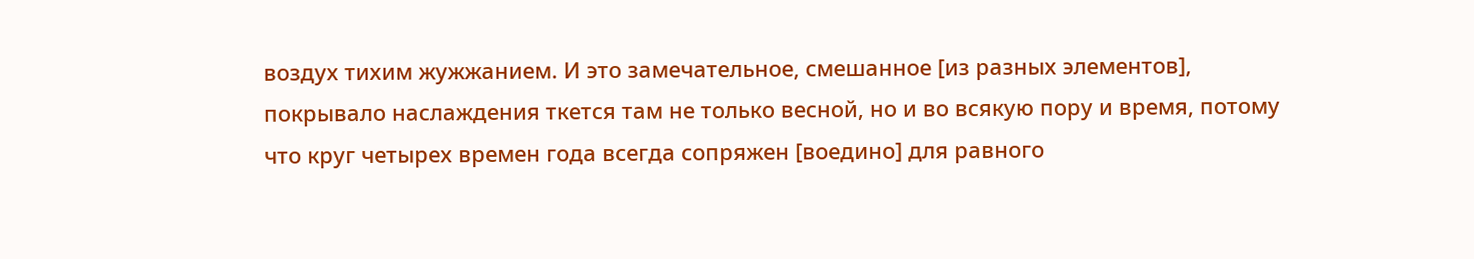воздух тихим жужжанием. И это замечательное, смешанное [из разных элементов], покрывало наслаждения ткется там не только весной, но и во всякую пору и время, потому что круг четырех времен года всегда сопряжен [воедино] для равного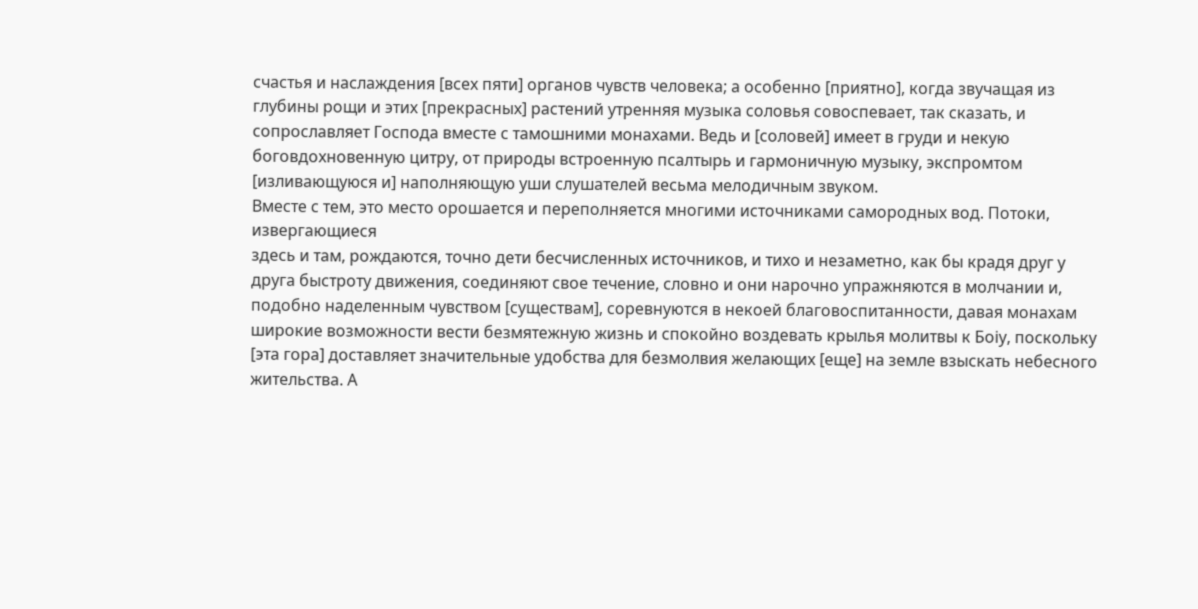счастья и наслаждения [всех пяти] органов чувств человека; а особенно [приятно], когда звучащая из глубины рощи и этих [прекрасных] растений утренняя музыка соловья совоспевает, так сказать, и сопрославляет Господа вместе с тамошними монахами. Ведь и [соловей] имеет в груди и некую боговдохновенную цитру, от природы встроенную псалтырь и гармоничную музыку, экспромтом [изливающуюся и] наполняющую уши слушателей весьма мелодичным звуком.
Вместе с тем, это место орошается и переполняется многими источниками самородных вод. Потоки, извергающиеся
здесь и там, рождаются, точно дети бесчисленных источников, и тихо и незаметно, как бы крадя друг у друга быстроту движения, соединяют свое течение, словно и они нарочно упражняются в молчании и, подобно наделенным чувством [существам], соревнуются в некоей благовоспитанности, давая монахам широкие возможности вести безмятежную жизнь и спокойно воздевать крылья молитвы к Боіу, поскольку [эта гора] доставляет значительные удобства для безмолвия желающих [еще] на земле взыскать небесного жительства. А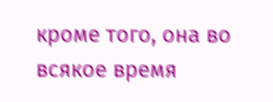кроме того, она во всякое время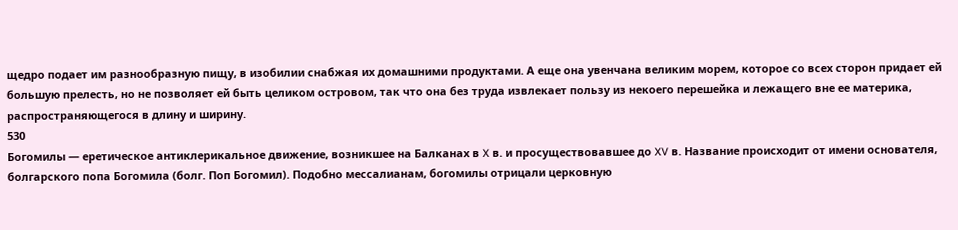щедро подает им разнообразную пищу, в изобилии снабжая их домашними продуктами. А еще она увенчана великим морем, которое со всех сторон придает ей большую прелесть, но не позволяет ей быть целиком островом, так что она без труда извлекает пользу из некоего перешейка и лежащего вне ее материка, распространяющегося в длину и ширину.
530
Богомилы — еретическое антиклерикальное движение, возникшее на Балканах в X в. и просуществовавшее до XV в. Название происходит от имени основателя, болгарского попа Богомила (болг. Поп Богомил). Подобно мессалианам, богомилы отрицали церковную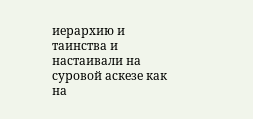иерархию и таинства и настаивали на суровой аскезе как на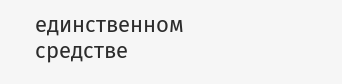единственном средстве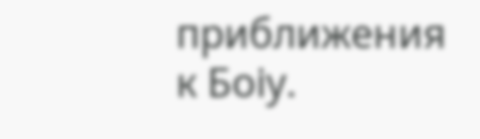приближения к Боіу.